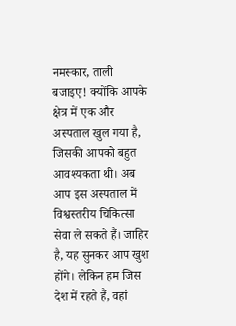नमस्कार, ताली बजाइए! क्योंकि आपके क्षेत्र में एक और अस्पताल खुल गया है, जिसकी आपको बहुत आवश्यकता थी। अब आप इस अस्पताल में विश्वस्तरीय चिकित्सा सेवा ले सकते हैं। जाहिर है, यह सुनकर आप खुश होंगे। लेकिन हम जिस देश में रहते हैं, वहां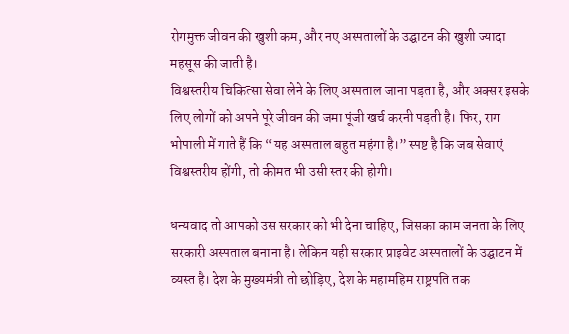रोगमुक्त जीवन की खुशी कम, और नए अस्पतालों के उद्घाटन की खुशी ज्यादा महसूस की जाती है।
विश्वस्तरीय चिकित्सा सेवा लेने के लिए अस्पताल जाना पड़ता है, और अक्सर इसके लिए लोगों को अपने पूरे जीवन की जमा पूंजी खर्च करनी पड़ती है। फिर, राग भोपाली में गाते हैं कि “यह अस्पताल बहुत महंगा है।” स्पष्ट है कि जब सेवाएं विश्वस्तरीय होंगी, तो कीमत भी उसी स्तर की होगी।

धन्यवाद तो आपको उस सरकार को भी देना चाहिए, जिसका काम जनता के लिए सरकारी अस्पताल बनाना है। लेकिन यही सरकार प्राइवेट अस्पतालों के उद्घाटन में व्यस्त है। देश के मुख्यमंत्री तो छोड़िए, देश के महामहिम राष्ट्रपति तक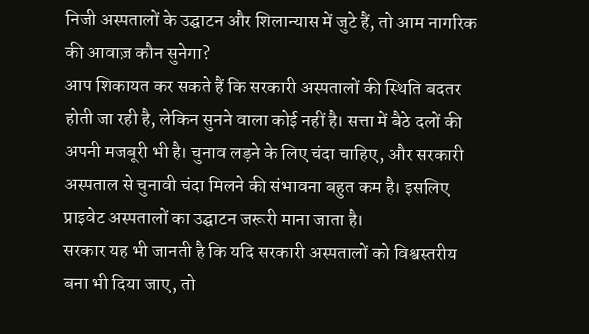निजी अस्पतालों के उद्घाटन और शिलान्यास में जुटे हैं, तो आम नागरिक की आवाज़ कौन सुनेगा?
आप शिकायत कर सकते हैं कि सरकारी अस्पतालों की स्थिति बदतर होती जा रही है, लेकिन सुनने वाला कोई नहीं है। सत्ता में बैठे दलों की अपनी मजबूरी भी है। चुनाव लड़ने के लिए चंदा चाहिए, और सरकारी अस्पताल से चुनावी चंदा मिलने की संभावना बहुत कम है। इसलिए प्राइवेट अस्पतालों का उद्घाटन जरूरी माना जाता है।
सरकार यह भी जानती है कि यदि सरकारी अस्पतालों को विश्वस्तरीय बना भी दिया जाए, तो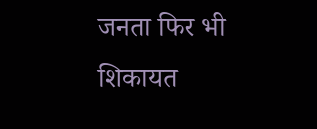जनता फिर भी शिकायत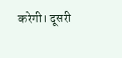करेगी। दूसरी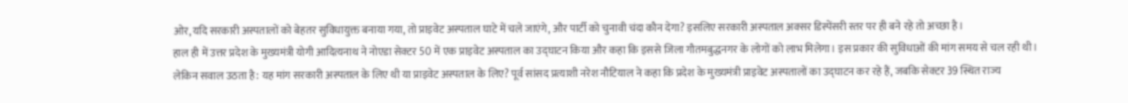ओर, यदि सरकारी अस्पतालों को बेहतर सुविधायुक्त बनाया गया, तो प्राइवेट अस्पताल घाटे में चले जाएंगे, और पार्टी को चुनावी चंदा कौन देगा? इसलिए सरकारी अस्पताल अक्सर डिस्पेंसरी स्तर पर ही बने रहे तो अच्छा है ।
हाल ही में उत्तर प्रदेश के मुख्यमंत्री योगी आदित्यनाथ ने नोएडा सेक्टर 50 में एक प्राइवेट अस्पताल का उद्घाटन किया और कहा कि इससे जिला गौतमबुद्धनगर के लोगों को लाभ मिलेगा। इस प्रकार की सुविधाओं की मांग समय से चल रही थी।
लेकिन सवाल उठता है: यह मांग सरकारी अस्पताल के लिए थी या प्राइवेट अस्पताल के लिए? पूर्व सांसद प्रत्याशी नरेश नौटियाल ने कहा कि प्रदेश के मुख्यमंत्री प्राइवेट अस्पतालों का उद्घाटन कर रहे हैं, जबकि सेक्टर 39 स्थित राज्य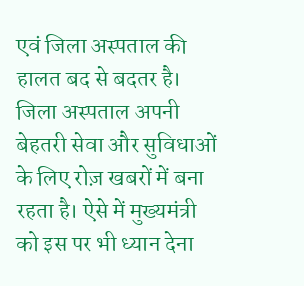एवं जिला अस्पताल की हालत बद से बदतर है। जिला अस्पताल अपनी बेहतरी सेवा और सुविधाओं के लिए रोज़ खबरों में बना रहता है। ऐसे में मुख्यमंत्री को इस पर भी ध्यान देना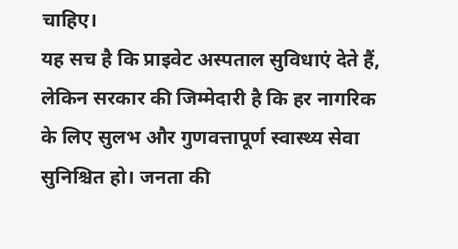चाहिए।
यह सच है कि प्राइवेट अस्पताल सुविधाएं देते हैं, लेकिन सरकार की जिम्मेदारी है कि हर नागरिक के लिए सुलभ और गुणवत्तापूर्ण स्वास्थ्य सेवा सुनिश्चित हो। जनता की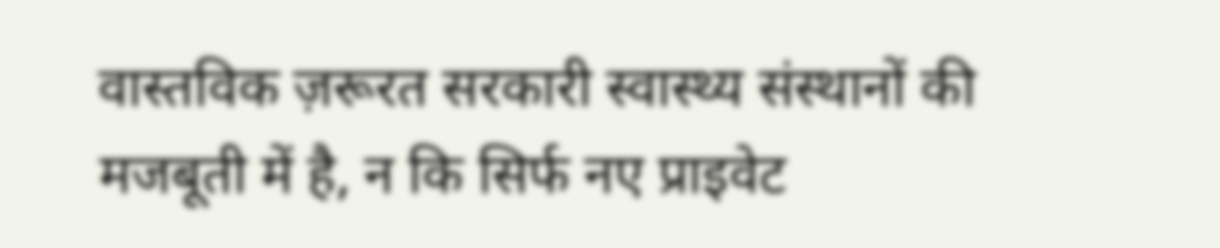वास्तविक ज़रूरत सरकारी स्वास्थ्य संस्थानों की मजबूती में है, न कि सिर्फ नए प्राइवेट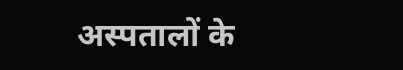अस्पतालों के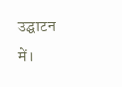उद्घाटन में।